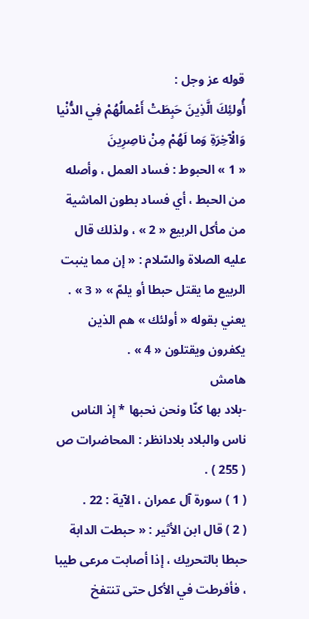قوله عز وجل :
أُولئِكَ الَّذِينَ حَبِطَتْ أَعْمالُهُمْ فِي الدُّنْيا وَالْآخِرَةِ وَما لَهُمْ مِنْ ناصِرِينَ
« 1 » الحبوط : فساد العمل ، وأصله من الحبط ، أي فساد بطون الماشية من مأكل الربيع « 2 » ، ولذلك قال عليه الصلاة والسّلام : « إن مما ينبت الربيع ما يقتل حبطا أو يلمّ » « 3 » .
يعني بقوله « أولئك » هم الذين يكفرون ويقتلون « 4 » .
هامش
-بلاد بها كنّا ونحن نحبها * إذ الناس ناس والبلاد بلادانظر : المحاضرات ص ( 255 ) .
( 1 ) سورة آل عمران ، الآية : 22 .
( 2 ) قال ابن الأثير : « حبطت الدابة حبطا بالتحريك ، إذا أصابت مرعى طيبا ، فأفرطت في الأكل حتى تنتفخ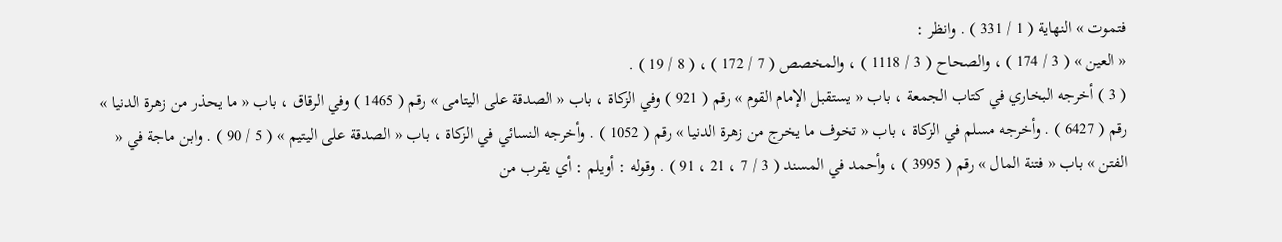فتموت » النهاية ( 1 / 331 ) . وانظر :
« العين » ( 3 / 174 ) ، والصحاح ( 3 / 1118 ) ، والمخصص ( 7 / 172 ) ، ( 8 / 19 ) .
( 3 ) أخرجه البخاري في كتاب الجمعة ، باب « يستقبل الإمام القوم » رقم ( 921 ) وفي الزكاة ، باب « الصدقة على اليتامى » رقم ( 1465 ) وفي الرقاق ، باب « ما يحذر من زهرة الدنيا » رقم ( 6427 ) . وأخرجه مسلم في الزكاة ، باب « تخوف ما يخرج من زهرة الدنيا » رقم ( 1052 ) . وأخرجه النسائي في الزكاة ، باب « الصدقة على اليتيم » ( 5 / 90 ) . وابن ماجة في « الفتن » باب « فتنة المال » رقم ( 3995 ) ، وأحمد في المسند ( 3 / 7 ، 21 ، 91 ) . وقوله : أويلم : أي يقرب من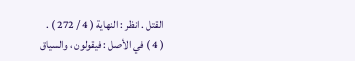القتل . انظر : النهاية ( 4 / 272 ) .
( 4 ) في الأصل : فيقولون ، والسياق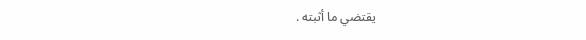يقتضي ما أثبته .